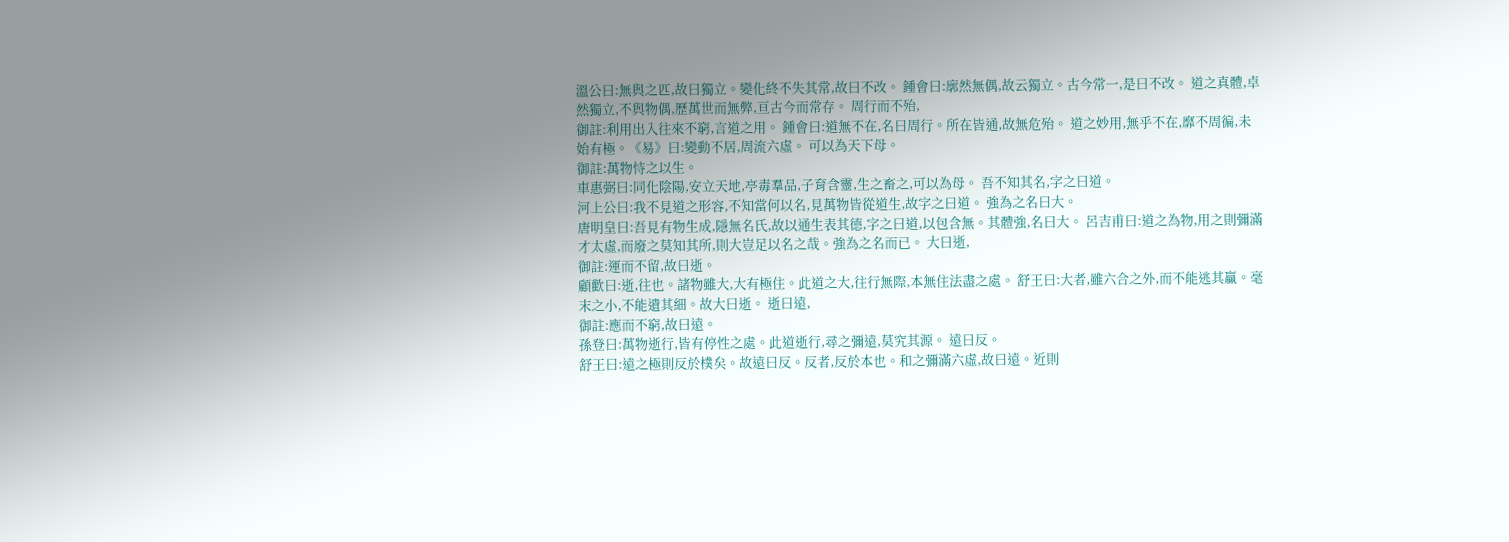溫公曰:無與之匹,故曰獨立。變化終不失其常,故曰不改。 鍾會曰:廓然無偶,故云獨立。古今常一,是曰不改。 道之真體,卓然獨立,不與物偶,歷萬世而無弊,亘古今而常存。 周行而不殆,
御註:利用出入往來不窮,言道之用。 鍾會曰:道無不在,名曰周行。所在皆通,故無危殆。 道之妙用,無乎不在,靡不周徧,未始有極。《易》曰:變動不居,周流六虛。 可以為天下母。
御註:萬物恃之以生。
車惠弼曰:同化陰陽,安立天地,亭毒羣品,子育含靈,生之畜之,可以為母。 吾不知其名,字之曰道。
河上公曰:我不見道之形容,不知當何以名,見萬物皆從道生,故字之曰道。 強為之名曰大。
唐明皇曰:吾見有物生成,隱無名氏,故以通生表其德,字之曰道,以包含無。其體強,名曰大。 呂吉甫曰:道之為物,用之則彌滿才太虛,而廢之莫知其所,則大豈足以名之哉。強為之名而已。 大曰逝,
御註:運而不留,故曰逝。
顧歡曰:逝,往也。諸物雖大,大有極住。此道之大,往行無際,本無住法盡之處。 舒王曰:大者,雖六合之外,而不能逃其贏。毫末之小,不能遺其細。故大曰逝。 逝曰遠,
御註:應而不窮,故曰遠。
孫登曰:萬物逝行,皆有停性之處。此道逝行,尋之彌遠,莫究其源。 遠曰反。
舒王曰:遠之極則反於樸矣。故遠曰反。反者,反於本也。和之彌滿六虛,故曰遠。近則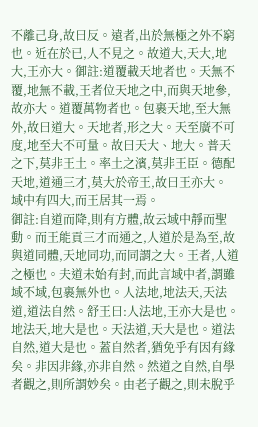不離己身,故曰反。遠者,出於無極之外不窮也。近在於已,人不見之。故道大,天大,地大,王亦大。御註:道覆載天地者也。天無不覆,地無不載,王者位天地之中,而與天地參,故亦大。道覆萬物者也。包裹天地,至大無外,故曰道大。天地者,形之大。天至廣不可度,地至大不可量。故曰天大、地大。普天之下,莫非王土。率土之濱,莫非王臣。德配天地,道通三才,莫大於帝王,故曰王亦大。
域中有四大,而王居其一焉。
御註:自道而降,則有方體,故云域中靜而聖動。而王能貢三才而通之,人道於是為至,故與道同體,天地同功,而同謂之大。王者,人道之極也。夫道未始有封,而此言域中者,謂雖域不域,包裹無外也。人法地,地法天,天法道,道法自然。舒王曰:人法地,王亦大是也。地法天,地大是也。天法道,天大是也。道法自然,道大是也。蓋自然者,猶免乎有因有緣矣。非因非緣,亦非自然。然道之自然,自學者觀之,則所謂妙矣。由老子觀之,則未脫乎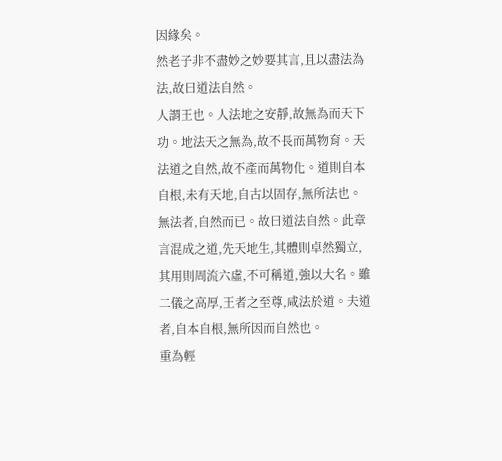因緣矣。
然老子非不盡妙之妙要其言,且以盡法為法,故曰道法自然。
人謂王也。人法地之安靜,故無為而天下功。地法天之無為,故不長而萬物育。天法道之自然,故不產而萬物化。道則自本自根,未有天地,自古以固存,無所法也。無法者,自然而已。故曰道法自然。此章言混成之道,先天地生,其體則卓然獨立,其用則周流六虛,不可稱道,強以大名。雖二儀之高厚,王者之至尊,咸法於道。夫道者,自本自根,無所因而自然也。
重為輕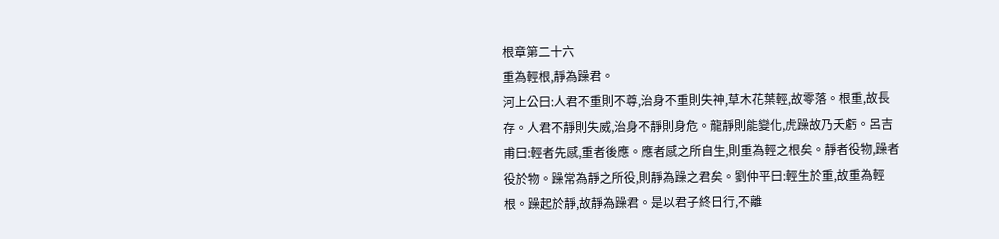根章第二十六
重為輕根,靜為躁君。
河上公曰:人君不重則不尊,治身不重則失神,草木花葉輕,故零落。根重,故長存。人君不靜則失威,治身不靜則身危。龍靜則能變化,虎躁故乃夭虧。呂吉甫曰:輕者先感,重者後應。應者感之所自生,則重為輕之根矣。靜者役物,躁者役於物。躁常為靜之所役,則靜為躁之君矣。劉仲平曰:輕生於重,故重為輕根。躁起於靜,故靜為躁君。是以君子終日行,不離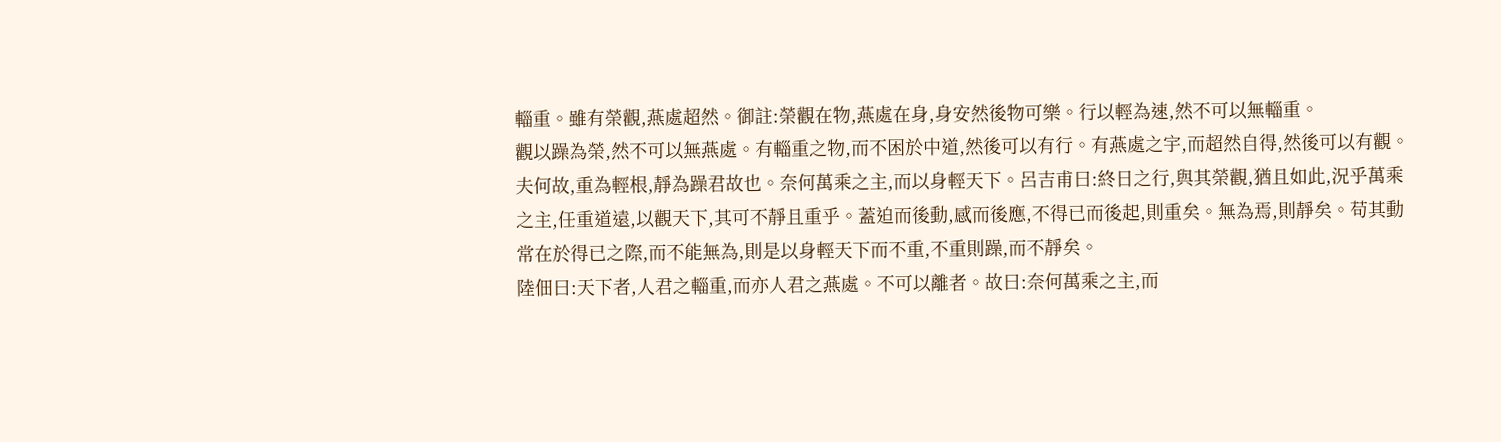輜重。雖有榮觀,燕處超然。御註:榮觀在物,燕處在身,身安然後物可樂。行以輕為速,然不可以無輜重。
觀以躁為榮,然不可以無燕處。有輜重之物,而不困於中道,然後可以有行。有燕處之宇,而超然自得,然後可以有觀。夫何故,重為輕根,靜為躁君故也。奈何萬乘之主,而以身輕天下。呂吉甫曰:終日之行,與其榮觀,猶且如此,況乎萬乘之主,任重道遠,以觀天下,其可不靜且重乎。蓋迫而後動,感而後應,不得已而後起,則重矣。無為焉,則靜矣。苟其動常在於得已之際,而不能無為,則是以身輕天下而不重,不重則躁,而不靜矣。
陸佃曰:天下者,人君之輜重,而亦人君之燕處。不可以離者。故曰:奈何萬乘之主,而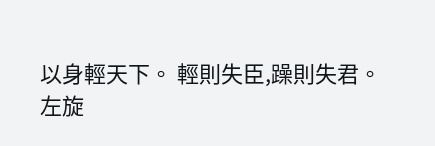以身輕天下。 輕則失臣,躁則失君。
左旋